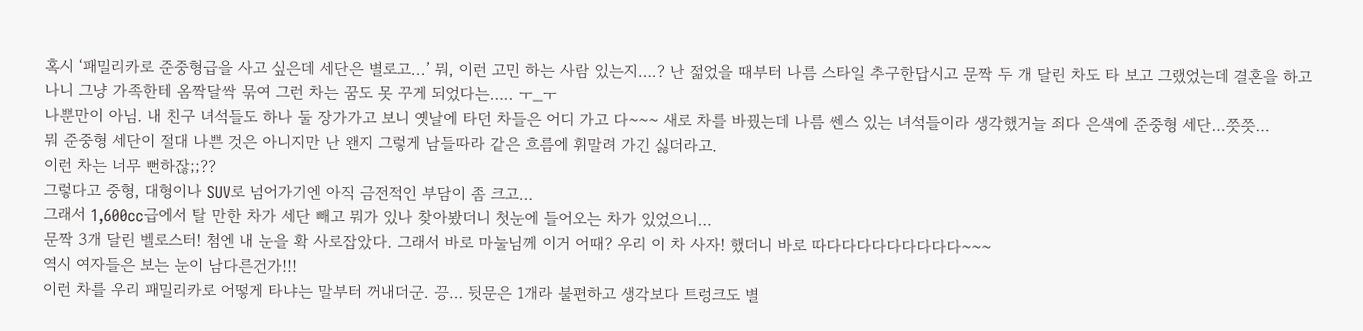혹시 ‘패밀리카로 준중형급을 사고 싶은데 세단은 별로고...’ 뭐, 이런 고민 하는 사람 있는지….? 난 젊었을 때부터 나름 스타일 추구한답시고 문짝 두 개 달린 차도 타 보고 그랬었는데 결혼을 하고 나니 그냥 가족한테 옴짝달싹 묶여 그런 차는 꿈도 못 꾸게 되었다는….. ㅜ_ㅜ
나뿐만이 아님. 내 친구 녀석들도 하나 둘 장가가고 보니 옛날에 타던 차들은 어디 가고 다~~~ 새로 차를 바꿨는데 나름 쎈스 있는 녀석들이라 생각했거늘 죄다 은색에 준중형 세단…쯧쯧…
뭐 준중형 세단이 절대 나쁜 것은 아니지만 난 왠지 그렇게 남들따라 같은 흐름에 휘말려 가긴 싫더라고.
이런 차는 너무 뻔하잖;;??
그렇다고 중형, 대형이나 SUV로 넘어가기엔 아직 금전적인 부담이 좀 크고…
그래서 1,600cc급에서 탈 만한 차가 세단 빼고 뭐가 있나 찾아봤더니 첫눈에 들어오는 차가 있었으니…
문짝 3개 달린 벨로스터! 첨엔 내 눈을 확 사로잡았다. 그래서 바로 마눌님께 이거 어때? 우리 이 차 사자! 했더니 바로 따다다다다다다다다다~~~
역시 여자들은 보는 눈이 남다른건가!!!
이런 차를 우리 패밀리카로 어떻게 타냐는 말부터 꺼내더군. 끙… 뒷문은 1개라 불편하고 생각보다 트렁크도 별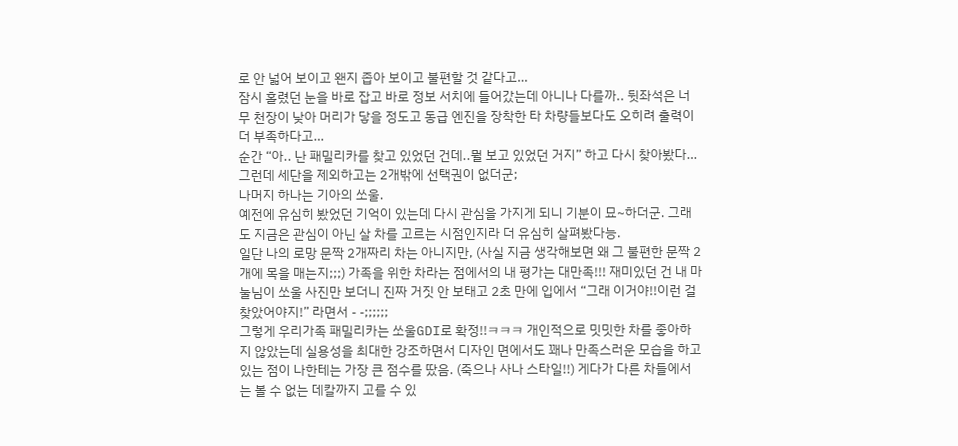로 안 넓어 보이고 왠지 좁아 보이고 불편할 것 같다고…
잠시 홀렸던 눈을 바로 잡고 바로 정보 서치에 들어갔는데 아니나 다를까.. 뒷좌석은 너무 천장이 낮아 머리가 닿을 정도고 동급 엔진을 장착한 타 차량들보다도 오히려 출력이 더 부족하다고…
순간 “아.. 난 패밀리카를 찾고 있었던 건데..뭘 보고 있었던 거지” 하고 다시 찾아봤다… 그런데 세단을 제외하고는 2개밖에 선택권이 없더군;
나머지 하나는 기아의 쏘울.
예전에 유심히 봤었던 기억이 있는데 다시 관심을 가지게 되니 기분이 묘~하더군. 그래도 지금은 관심이 아닌 살 차를 고르는 시점인지라 더 유심히 살펴봤다능.
일단 나의 로망 문짝 2개짜리 차는 아니지만, (사실 지금 생각해보면 왜 그 불편한 문짝 2개에 목을 매는지;;;) 가족을 위한 차라는 점에서의 내 평가는 대만족!!! 재미있던 건 내 마눌님이 쏘울 사진만 보더니 진짜 거짓 안 보태고 2초 만에 입에서 “그래 이거야!!이런 걸 찾았어야지!” 라면서 - -;;;;;;
그렇게 우리가족 패밀리카는 쏘울GDI로 확정!!ㅋㅋㅋ 개인적으로 밋밋한 차를 좋아하지 않았는데 실용성을 최대한 강조하면서 디자인 면에서도 꽤나 만족스러운 모습을 하고 있는 점이 나한테는 가장 큰 점수를 땄음. (죽으나 사나 스타일!!) 게다가 다른 차들에서는 볼 수 없는 데칼까지 고를 수 있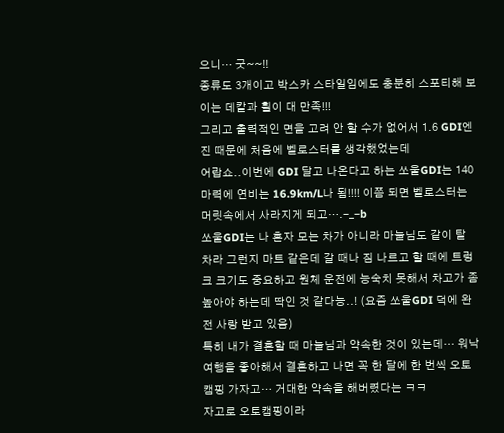으니… 굿~~!!
종류도 3개이고 박스카 스타일임에도 충분히 스포티해 보이는 데칼과 휠이 대 만족!!!
그리고 출력적인 면을 고려 안 할 수가 없어서 1.6 GDI엔진 때문에 처음에 벨로스터를 생각했었는데
어랍쇼..이번에 GDI 달고 나온다고 하는 쏘울GDI는 140마력에 연비는 16.9km/L나 됨!!!! 이쯤 되면 벨로스터는 머릿속에서 사라지게 되고….-_-b
쏘울GDI는 나 혼자 모는 차가 아니라 마눌님도 같이 탈 차라 그런지 마트 같은데 갈 때나 짐 나르고 할 때에 트렁크 크기도 중요하고 원체 운전에 능숙치 못해서 차고가 좀 높아야 하는데 딱인 것 같다능..! (요즘 쏘울GDI 덕에 완전 사랑 받고 있음)
특히 내가 결혼할 때 마눌님과 약속한 것이 있는데… 워낙 여행을 좋아해서 결혼하고 나면 꼭 한 달에 한 번씩 오토캠핑 가자고… 거대한 약속을 해버렸다는 ㅋㅋ
자고로 오토캠핑이라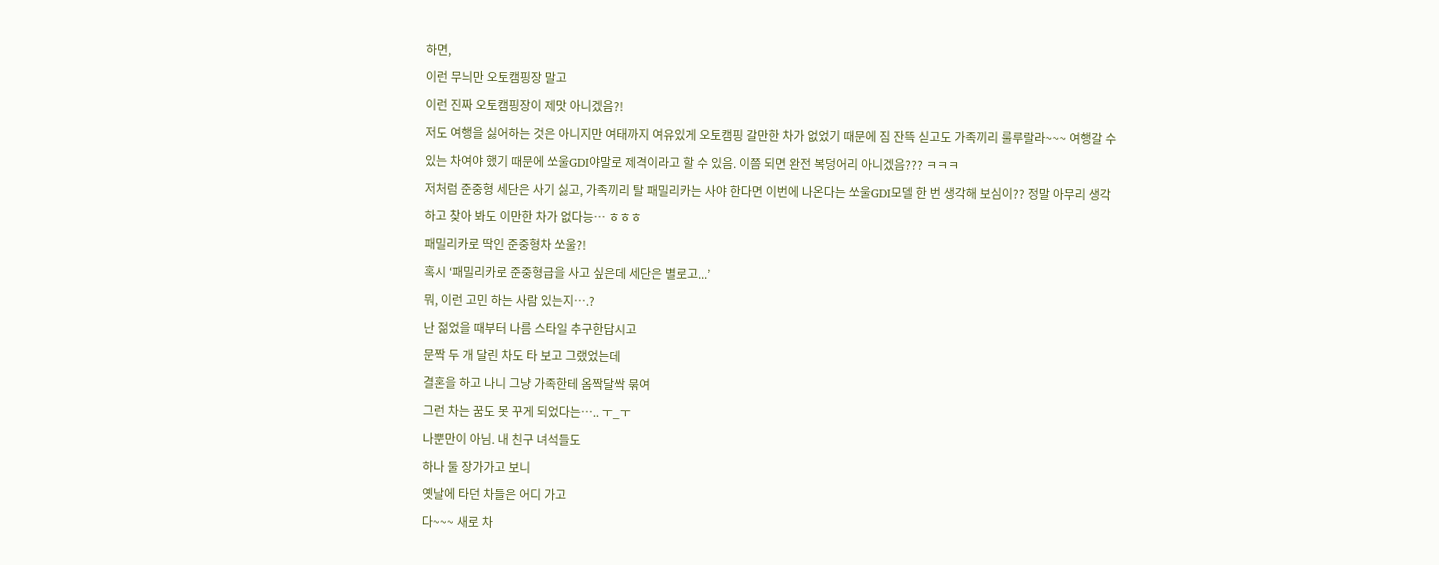하면,
이런 무늬만 오토캠핑장 말고
이런 진짜 오토캠핑장이 제맛 아니겠음?!
저도 여행을 싫어하는 것은 아니지만 여태까지 여유있게 오토캠핑 갈만한 차가 없었기 때문에 짐 잔뜩 싣고도 가족끼리 룰루랄라~~~ 여행갈 수 있는 차여야 했기 때문에 쏘울GDI야말로 제격이라고 할 수 있음. 이쯤 되면 완전 복덩어리 아니겠음??? ㅋㅋㅋ
저처럼 준중형 세단은 사기 싫고, 가족끼리 탈 패밀리카는 사야 한다면 이번에 나온다는 쏘울GDI모델 한 번 생각해 보심이?? 정말 아무리 생각하고 찾아 봐도 이만한 차가 없다능… ㅎㅎㅎ
패밀리카로 딱인 준중형차 쏘울?!
혹시 ‘패밀리카로 준중형급을 사고 싶은데 세단은 별로고...’
뭐, 이런 고민 하는 사람 있는지….?
난 젊었을 때부터 나름 스타일 추구한답시고
문짝 두 개 달린 차도 타 보고 그랬었는데
결혼을 하고 나니 그냥 가족한테 옴짝달싹 묶여
그런 차는 꿈도 못 꾸게 되었다는….. ㅜ_ㅜ
나뿐만이 아님. 내 친구 녀석들도
하나 둘 장가가고 보니
옛날에 타던 차들은 어디 가고
다~~~ 새로 차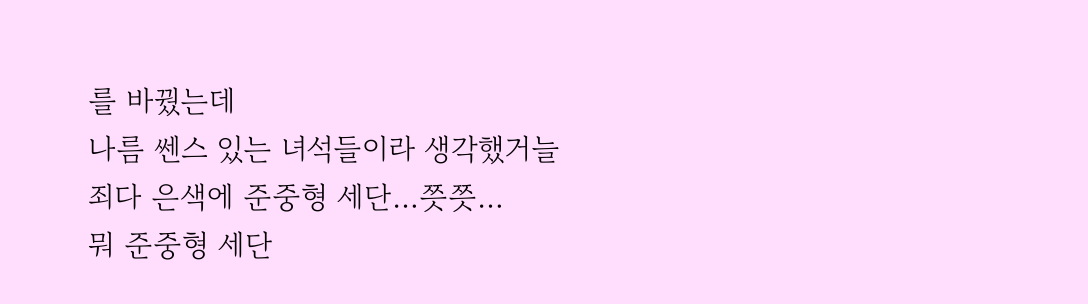를 바꿨는데
나름 쎈스 있는 녀석들이라 생각했거늘
죄다 은색에 준중형 세단…쯧쯧…
뭐 준중형 세단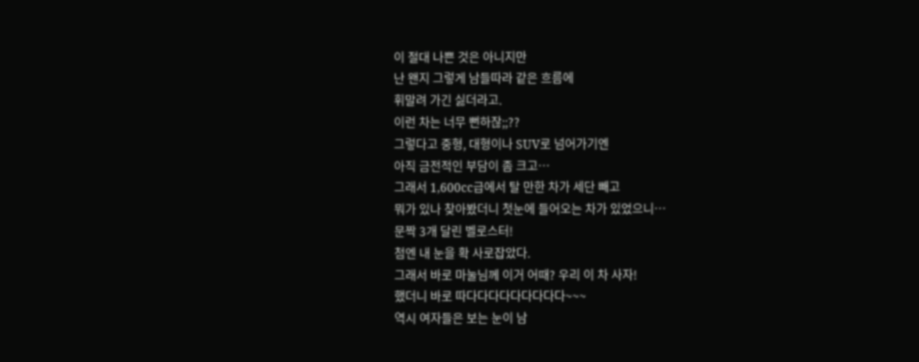이 절대 나쁜 것은 아니지만
난 왠지 그렇게 남들따라 같은 흐름에
휘말려 가긴 싫더라고.
이런 차는 너무 뻔하잖;;??
그렇다고 중형, 대형이나 SUV로 넘어가기엔
아직 금전적인 부담이 좀 크고…
그래서 1,600cc급에서 탈 만한 차가 세단 빼고
뭐가 있나 찾아봤더니 첫눈에 들어오는 차가 있었으니…
문짝 3개 달린 벨로스터!
첨엔 내 눈을 확 사로잡았다.
그래서 바로 마눌님께 이거 어때? 우리 이 차 사자!
했더니 바로 따다다다다다다다다다~~~
역시 여자들은 보는 눈이 남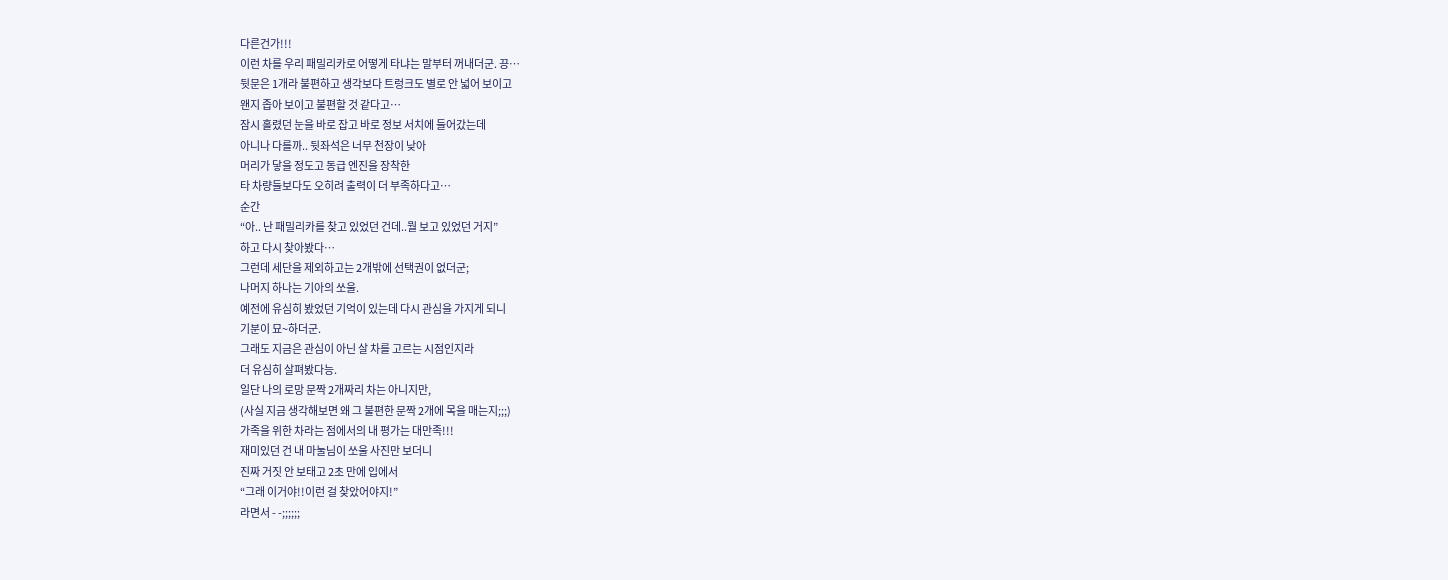다른건가!!!
이런 차를 우리 패밀리카로 어떻게 타냐는 말부터 꺼내더군. 끙…
뒷문은 1개라 불편하고 생각보다 트렁크도 별로 안 넓어 보이고
왠지 좁아 보이고 불편할 것 같다고…
잠시 홀렸던 눈을 바로 잡고 바로 정보 서치에 들어갔는데
아니나 다를까.. 뒷좌석은 너무 천장이 낮아
머리가 닿을 정도고 동급 엔진을 장착한
타 차량들보다도 오히려 출력이 더 부족하다고…
순간
“아.. 난 패밀리카를 찾고 있었던 건데..뭘 보고 있었던 거지”
하고 다시 찾아봤다…
그런데 세단을 제외하고는 2개밖에 선택권이 없더군;
나머지 하나는 기아의 쏘울.
예전에 유심히 봤었던 기억이 있는데 다시 관심을 가지게 되니
기분이 묘~하더군.
그래도 지금은 관심이 아닌 살 차를 고르는 시점인지라
더 유심히 살펴봤다능.
일단 나의 로망 문짝 2개짜리 차는 아니지만,
(사실 지금 생각해보면 왜 그 불편한 문짝 2개에 목을 매는지;;;)
가족을 위한 차라는 점에서의 내 평가는 대만족!!!
재미있던 건 내 마눌님이 쏘울 사진만 보더니
진짜 거짓 안 보태고 2초 만에 입에서
“그래 이거야!!이런 걸 찾았어야지!”
라면서 - -;;;;;;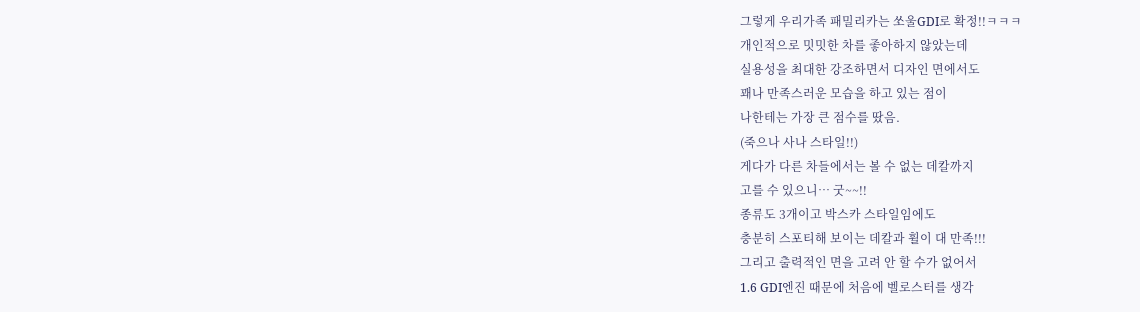그렇게 우리가족 패밀리카는 쏘울GDI로 확정!!ㅋㅋㅋ
개인적으로 밋밋한 차를 좋아하지 않았는데
실용성을 최대한 강조하면서 디자인 면에서도
꽤나 만족스러운 모습을 하고 있는 점이
나한테는 가장 큰 점수를 땄음.
(죽으나 사나 스타일!!)
게다가 다른 차들에서는 볼 수 없는 데칼까지
고를 수 있으니… 굿~~!!
종류도 3개이고 박스카 스타일임에도
충분히 스포티해 보이는 데칼과 휠이 대 만족!!!
그리고 출력적인 면을 고려 안 할 수가 없어서
1.6 GDI엔진 때문에 처음에 벨로스터를 생각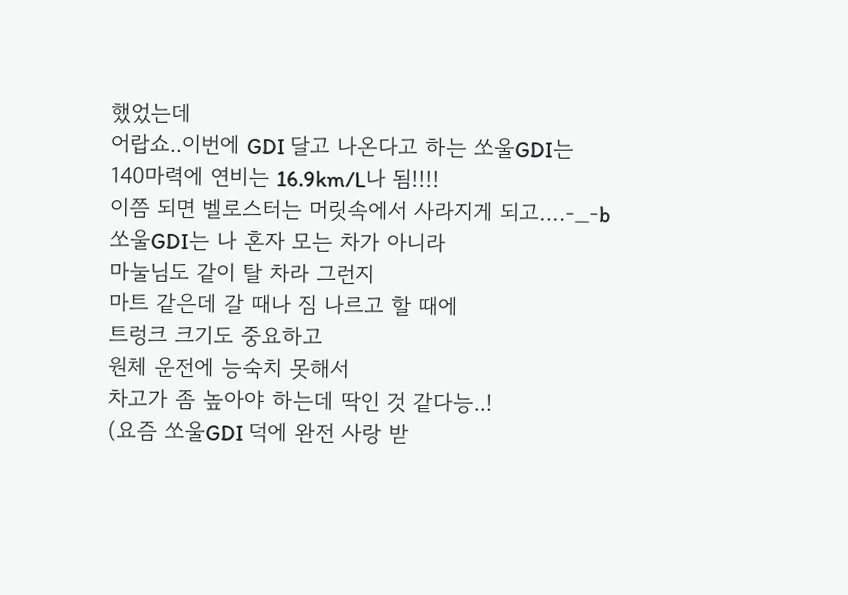했었는데
어랍쇼..이번에 GDI 달고 나온다고 하는 쏘울GDI는
140마력에 연비는 16.9km/L나 됨!!!!
이쯤 되면 벨로스터는 머릿속에서 사라지게 되고….-_-b
쏘울GDI는 나 혼자 모는 차가 아니라
마눌님도 같이 탈 차라 그런지
마트 같은데 갈 때나 짐 나르고 할 때에
트렁크 크기도 중요하고
원체 운전에 능숙치 못해서
차고가 좀 높아야 하는데 딱인 것 같다능..!
(요즘 쏘울GDI 덕에 완전 사랑 받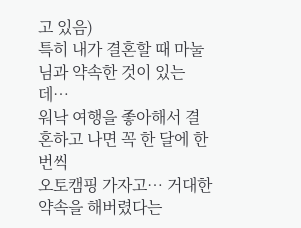고 있음)
특히 내가 결혼할 때 마눌님과 약속한 것이 있는데…
워낙 여행을 좋아해서 결혼하고 나면 꼭 한 달에 한 번씩
오토캠핑 가자고… 거대한 약속을 해버렸다는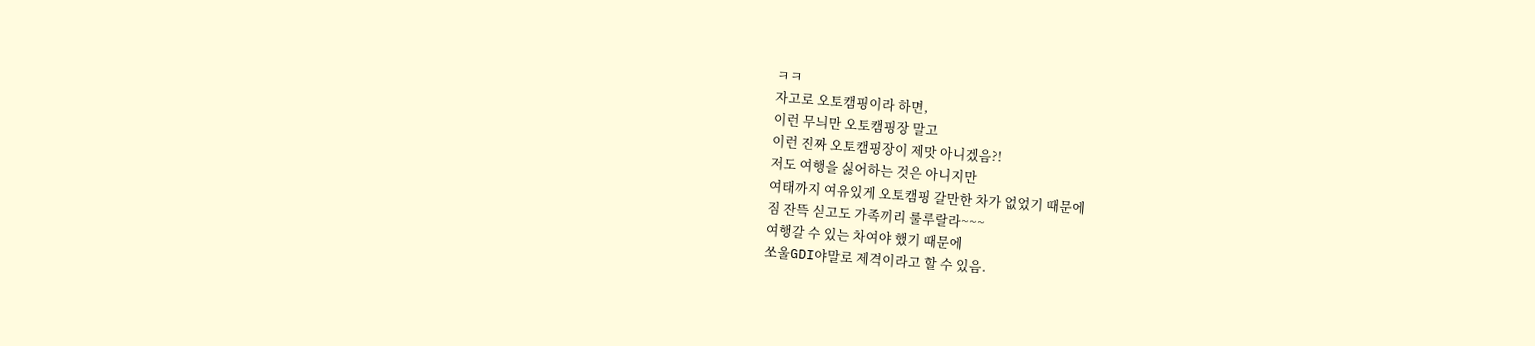ㅋㅋ
자고로 오토캠핑이라 하면,
이런 무늬만 오토캠핑장 말고
이런 진짜 오토캠핑장이 제맛 아니겠음?!
저도 여행을 싫어하는 것은 아니지만
여태까지 여유있게 오토캠핑 갈만한 차가 없었기 때문에
짐 잔뜩 싣고도 가족끼리 룰루랄라~~~
여행갈 수 있는 차여야 했기 때문에
쏘울GDI야말로 제격이라고 할 수 있음.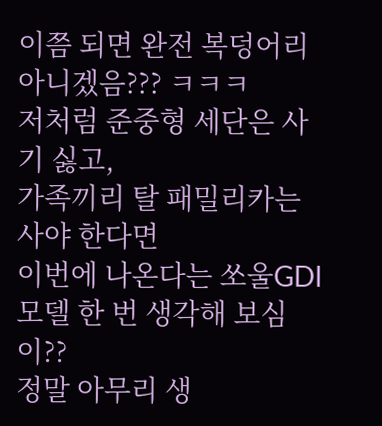이쯤 되면 완전 복덩어리 아니겠음??? ㅋㅋㅋ
저처럼 준중형 세단은 사기 싫고,
가족끼리 탈 패밀리카는 사야 한다면
이번에 나온다는 쏘울GDI모델 한 번 생각해 보심이??
정말 아무리 생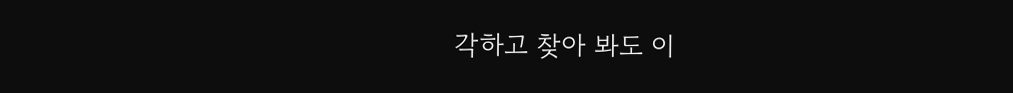각하고 찾아 봐도 이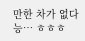만한 차가 없다능… ㅎㅎㅎ